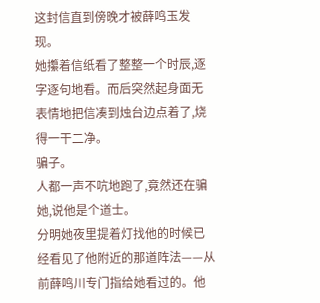这封信直到傍晚才被薛鸣玉发现。
她攥着信纸看了整整一个时辰,逐字逐句地看。而后突然起身面无表情地把信凑到烛台边点着了,烧得一干二净。
骗子。
人都一声不吭地跑了,竟然还在骗她,说他是个道士。
分明她夜里提着灯找他的时候已经看见了他附近的那道阵法——从前薛鸣川专门指给她看过的。他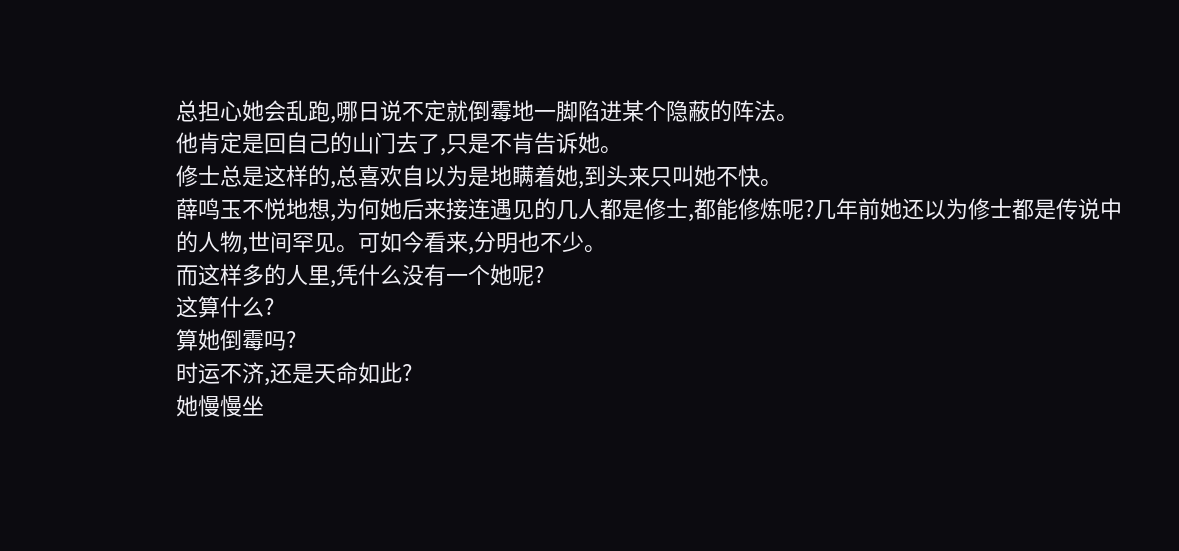总担心她会乱跑,哪日说不定就倒霉地一脚陷进某个隐蔽的阵法。
他肯定是回自己的山门去了,只是不肯告诉她。
修士总是这样的,总喜欢自以为是地瞒着她,到头来只叫她不快。
薛鸣玉不悦地想,为何她后来接连遇见的几人都是修士,都能修炼呢?几年前她还以为修士都是传说中的人物,世间罕见。可如今看来,分明也不少。
而这样多的人里,凭什么没有一个她呢?
这算什么?
算她倒霉吗?
时运不济,还是天命如此?
她慢慢坐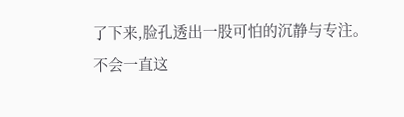了下来,脸孔透出一股可怕的沉静与专注。
不会一直这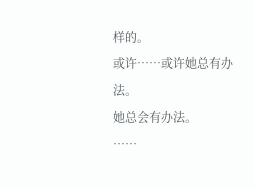样的。
或许……或许她总有办法。
她总会有办法。
……